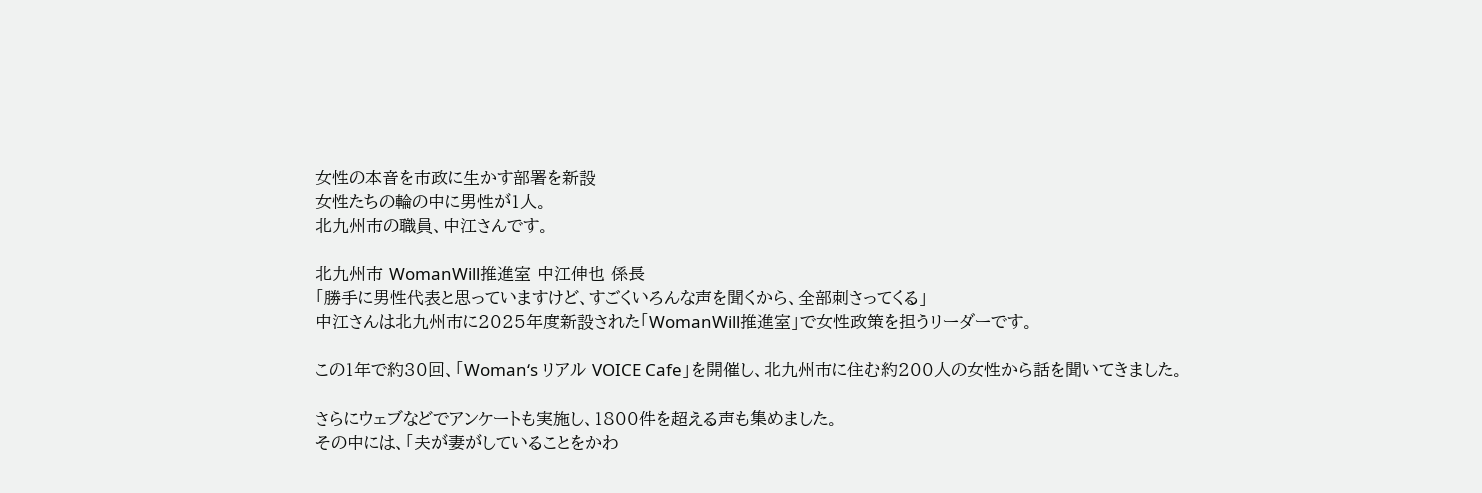女性の本音を市政に生かす部署を新設
女性たちの輪の中に男性が1人。
北九州市の職員、中江さんです。

北九州市 WomanWill推進室 中江伸也 係長
「勝手に男性代表と思っていますけど、すごくいろんな声を聞くから、全部刺さってくる」
中江さんは北九州市に2025年度新設された「WomanWill推進室」で女性政策を担うリーダーです。

この1年で約30回、「Woman‘s リアル VOICE Cafe」を開催し、北九州市に住む約200人の女性から話を聞いてきました。

さらにウェブなどでアンケートも実施し、1800件を超える声も集めました。
その中には、「夫が妻がしていることをかわ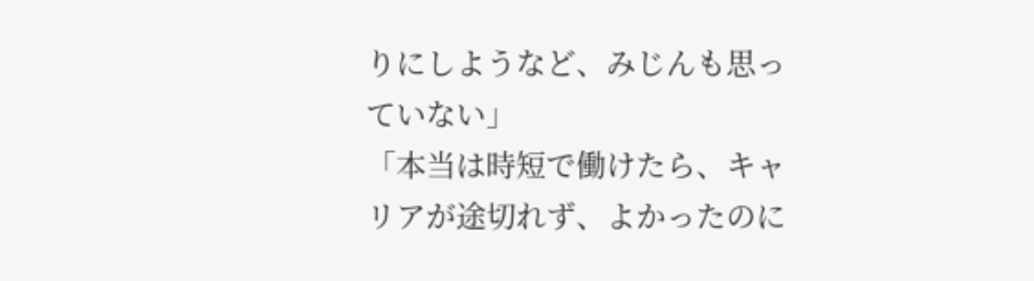りにしようなど、みじんも思っていない」
「本当は時短で働けたら、キャリアが途切れず、よかったのに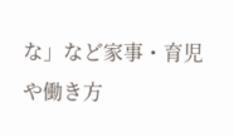な」など家事・育児や働き方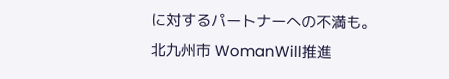に対するパートナーへの不満も。
北九州市 WomanWill推進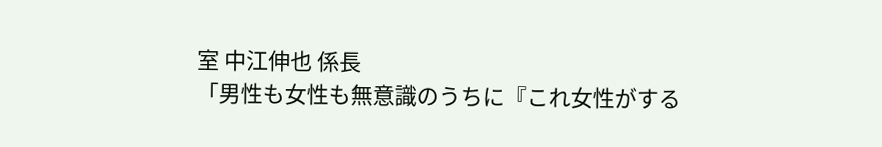室 中江伸也 係長
「男性も女性も無意識のうちに『これ女性がする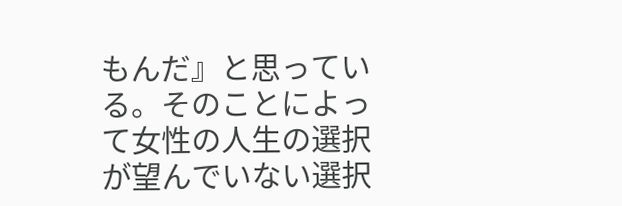もんだ』と思っている。そのことによって女性の人生の選択が望んでいない選択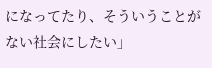になってたり、そういうことがない社会にしたい」